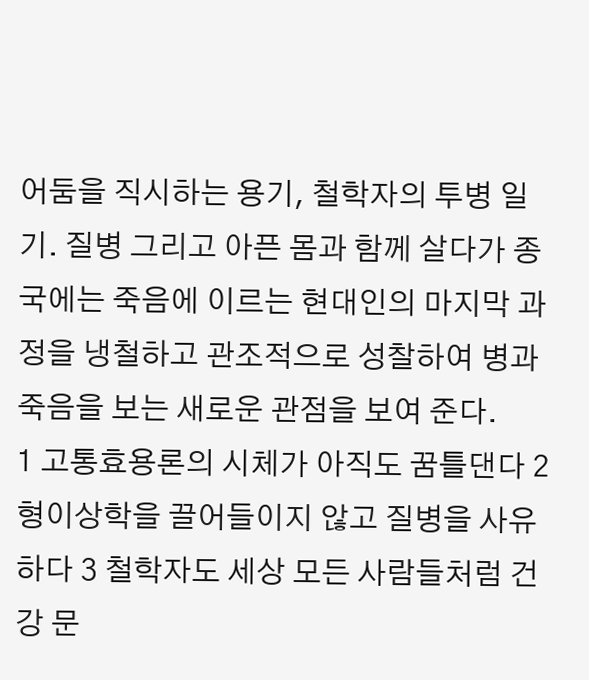어둠을 직시하는 용기, 철학자의 투병 일기. 질병 그리고 아픈 몸과 함께 살다가 종국에는 죽음에 이르는 현대인의 마지막 과정을 냉철하고 관조적으로 성찰하여 병과 죽음을 보는 새로운 관점을 보여 준다.
1 고통효용론의 시체가 아직도 꿈틀댄다 2 형이상학을 끌어들이지 않고 질병을 사유하다 3 철학자도 세상 모든 사람들처럼 건강 문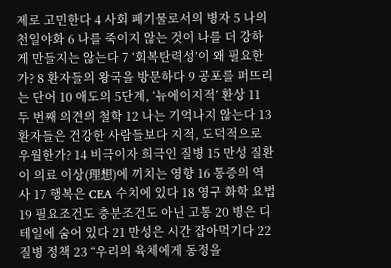제로 고민한다 4 사회 폐기물로서의 병자 5 나의 천일야화 6 나를 죽이지 않는 것이 나를 더 강하게 만들지는 않는다 7 ‘회복탄력성’이 왜 필요한가? 8 환자들의 왕국을 방문하다 9 공포를 퍼뜨리는 단어 10 애도의 5단계, ‘뉴에이지적’ 환상 11 두 번째 의견의 철학 12 나는 기억나지 않는다 13 환자들은 건강한 사람들보다 지적, 도덕적으로 우월한가? 14 비극이자 희극인 질병 15 만성 질환이 의료 이상(理想)에 끼치는 영향 16 통증의 역사 17 행복은 CEA 수치에 있다 18 영구 화학 요법 19 필요조건도 충분조건도 아닌 고통 20 병은 디테일에 숨어 있다 21 만성은 시간 잡아먹기다 22 질병 정책 23 “우리의 육체에게 동정을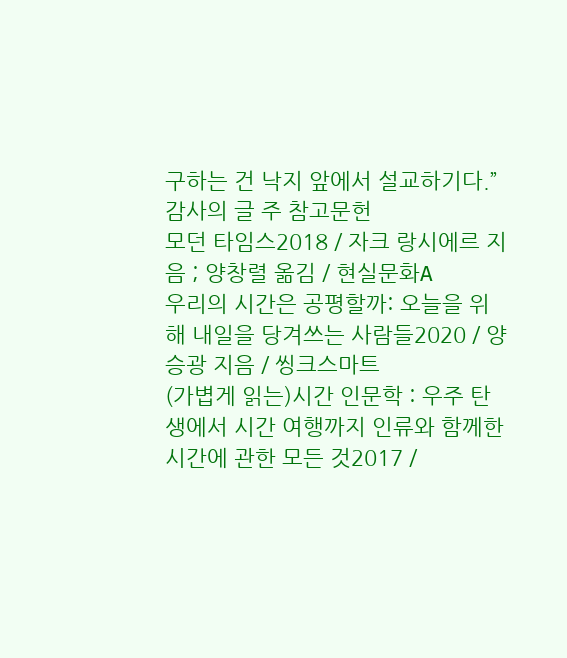구하는 건 낙지 앞에서 설교하기다.”
감사의 글 주 참고문헌
모던 타임스2018 / 자크 랑시에르 지음 ; 양창렬 옮김 / 현실문화A
우리의 시간은 공평할까: 오늘을 위해 내일을 당겨쓰는 사람들2020 / 양승광 지음 / 씽크스마트
(가볍게 읽는)시간 인문학 : 우주 탄생에서 시간 여행까지 인류와 함께한 시간에 관한 모든 것2017 /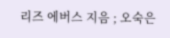리즈 에버스 지음 ; 오숙은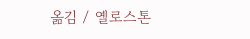옮김 / 옐로스톤